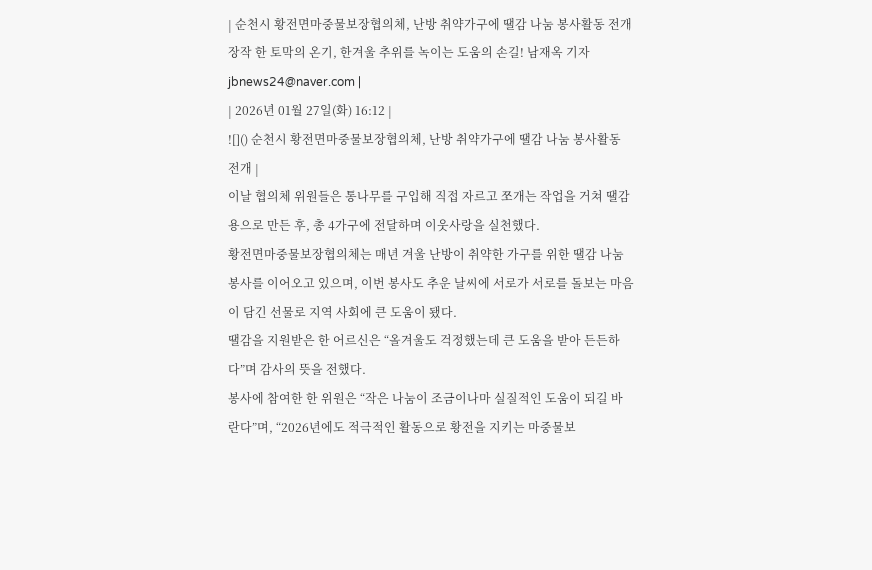| 순천시 황전면마중물보장협의체, 난방 취약가구에 땔감 나눔 봉사활동 전개 장작 한 토막의 온기, 한겨울 추위를 녹이는 도움의 손길! 남재옥 기자 jbnews24@naver.com |
| 2026년 01월 27일(화) 16:12 |
![]() 순천시 황전면마중물보장협의체, 난방 취약가구에 땔감 나눔 봉사활동 전개 |
이날 협의체 위원들은 통나무를 구입해 직접 자르고 쪼개는 작업을 거쳐 땔감용으로 만든 후, 총 4가구에 전달하며 이웃사랑을 실천했다.
황전면마중물보장협의체는 매년 겨울 난방이 취약한 가구를 위한 땔감 나눔 봉사를 이어오고 있으며, 이번 봉사도 추운 날씨에 서로가 서로를 돌보는 마음이 담긴 선물로 지역 사회에 큰 도움이 됐다.
땔감을 지원받은 한 어르신은 “올겨울도 걱정했는데 큰 도움을 받아 든든하다”며 감사의 뜻을 전했다.
봉사에 참여한 한 위원은 “작은 나눔이 조금이나마 실질적인 도움이 되길 바란다”며, “2026년에도 적극적인 활동으로 황전을 지키는 마중물보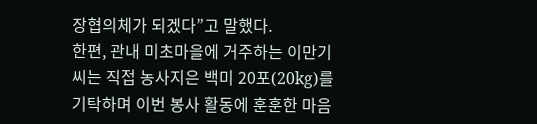장협의체가 되겠다”고 말했다.
한편, 관내 미초마을에 거주하는 이만기 씨는 직접 농사지은 백미 20포(20kg)를 기탁하며 이번 봉사 활동에 훈훈한 마음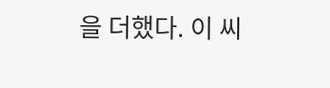을 더했다. 이 씨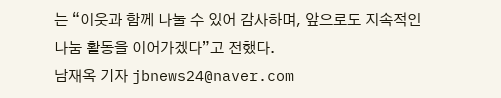는 “이웃과 함께 나눌 수 있어 감사하며, 앞으로도 지속적인 나눔 활동을 이어가겠다”고 전했다.
남재옥 기자 jbnews24@naver.com